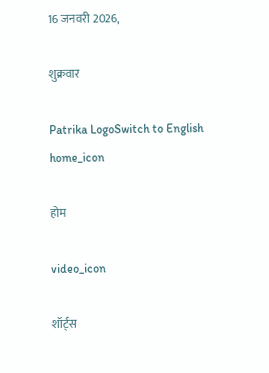16 जनवरी 2026,

शुक्रवार

Patrika LogoSwitch to English
home_icon

होम

video_icon

शॉर्ट्स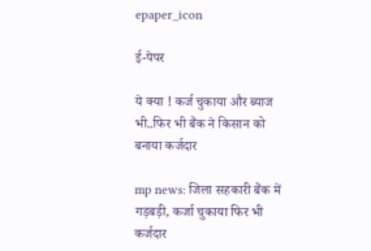epaper_icon

ई-पेपर

ये क्या ! कर्ज चुकाया और ब्याज भी..फिर भी बैंक ने किसान को बनाया कर्जदार

mp news: जिला सहकारी बैंक में गड़बड़ी, कर्जा चुकाया फिर भी कर्जदार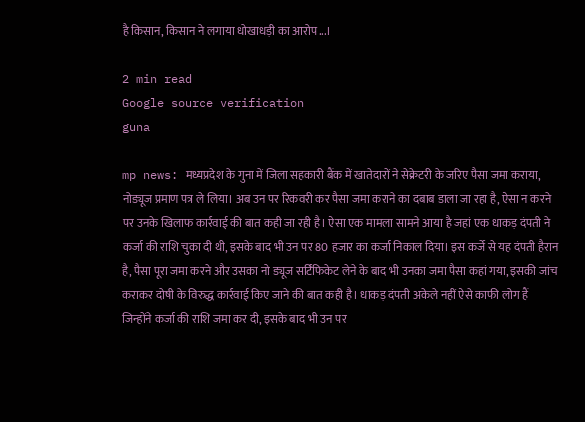है किसान, किसान ने लगाया धोखाधड़ी का आरोप...।

2 min read
Google source verification
guna

mp news: मध्यप्रदेश के गुना में जिला सहकारी बैंक में खातेदारों ने सेक्रेटरी के जरिए पैसा जमा कराया, नोड्यूज प्रमाण पत्र ले लिया। अब उन पर रिकवरी कर पैसा जमा कराने का दबाब डाला जा रहा है, ऐसा न करने पर उनके खिलाफ कार्रवाई की बात कही जा रही है। ऐसा एक मामला सामने आया है जहां एक धाकड़ दंपती ने कर्जा की राशि चुका दी थी, इसके बाद भी उन पर 80 हजार का कर्जा निकाल दिया। इस कर्जे से यह दंपती हैरान है, पैसा पूरा जमा करने और उसका नो ड्यूज सर्टिफिकेट लेने के बाद भी उनका जमा पैसा कहां गया, इसकी जांच कराकर दोषी के विरुद्ध कार्रवाई किए जाने की बात कही है। धाकड़ दंपती अकेले नहीं ऐसे काफी लोग हैं जिन्होंने कर्जा की राशि जमा कर दी, इसके बाद भी उन पर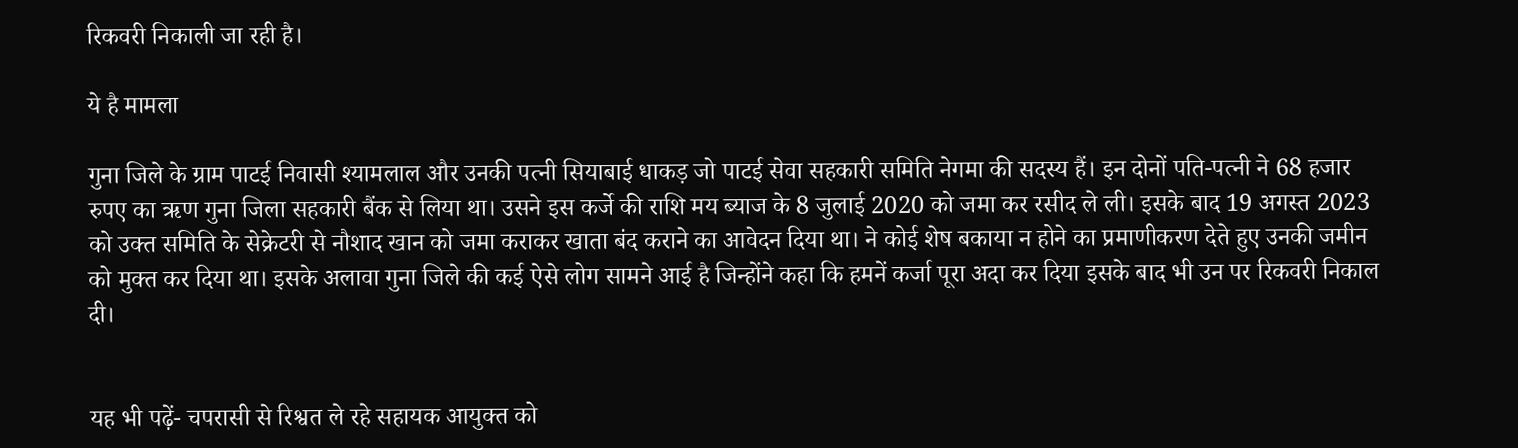रिकवरी निकाली जा रही है।

ये है मामला

गुना जिले के ग्राम पाटई निवासी श्यामलाल और उनकी पत्नी सियाबाई धाकड़ जो पाटई सेवा सहकारी समिति नेगमा की सदस्य हैं। इन दोनों पति-पत्नी ने 68 हजार रुपए का ऋण गुना जिला सहकारी बैंक से लिया था। उसने इस कर्जे की राशि मय ब्याज के 8 जुलाई 2020 को जमा कर रसीद ले ली। इसके बाद 19 अगस्त 2023 को उक्त समिति के सेक्रेटरी से नौशाद खान को जमा कराकर खाता बंद कराने का आवेदन दिया था। ने कोई शेष बकाया न होने का प्रमाणीकरण देते हुए उनकी जमीन को मुक्त कर दिया था। इसके अलावा गुना जिले की कई ऐसे लोग सामने आई है जिन्होंने कहा कि हमनें कर्जा पूरा अदा कर दिया इसके बाद भी उन पर रिकवरी निकाल दी।


यह भी पढ़ें- चपरासी से रिश्वत ले रहे सहायक आयुक्त को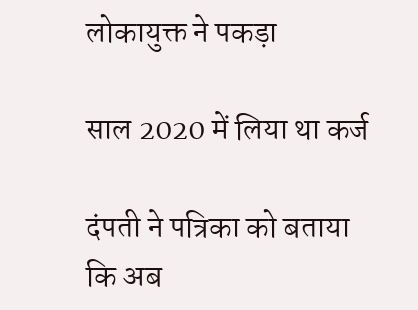लोकायुक्त ने पकड़ा

साल 2020 में लिया था कर्ज

दंपती ने पत्रिका को बताया कि अब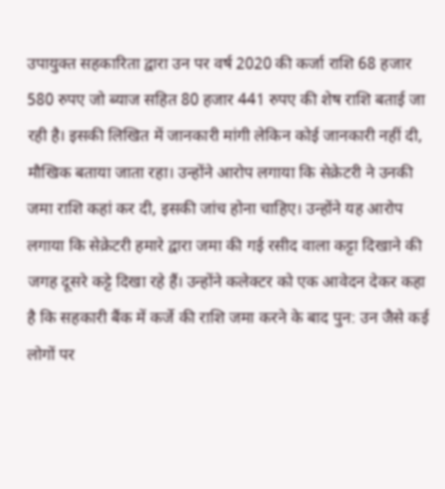उपायुक्त सहकारिता द्वारा उन पर वर्ष 2020 की कर्जा राशि 68 हजार 580 रुपए जो ब्याज सहित 80 हजार 441 रुपए की शेष राशि बताई जा रही है। इसकी लिखित में जानकारी मांगी लेकिन कोई जानकारी नहीं दी, मौखिक बताया जाता रहा। उन्होंने आरोप लगाया कि सेक्रेटरी ने उनकी जमा राशि कहां कर दी, इसकी जांच होना चाहिए। उन्होंने यह आरोप लगाया कि सेक्रेटरी हमारे द्वारा जमा की गई रसीद वाला कट्टा दिखाने की जगह दूसरे कट्टे दिखा रहे हैं। उन्होंने कलेक्टर को एक आवेदन देकर कहा है कि सहकारी बैंक में कर्जे की राशि जमा करने के बाद पुन: उन जैसे कई लोगों पर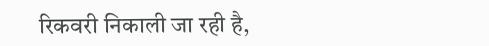रिकवरी निकाली जा रही है,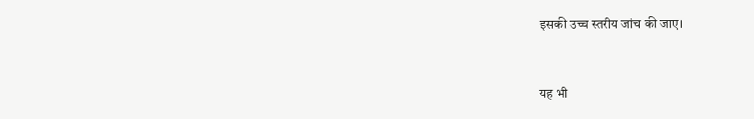इसकी उच्च स्तरीय जांच की जाए।


यह भी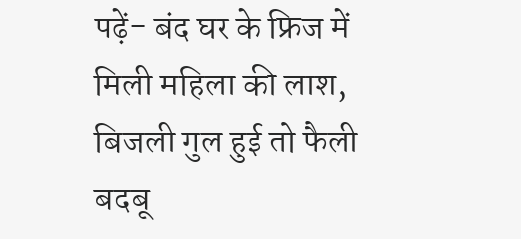पढ़ें- बंद घर के फ्रिज में मिली महिला की लाश, बिजली गुल हुई तो फैली बदबू